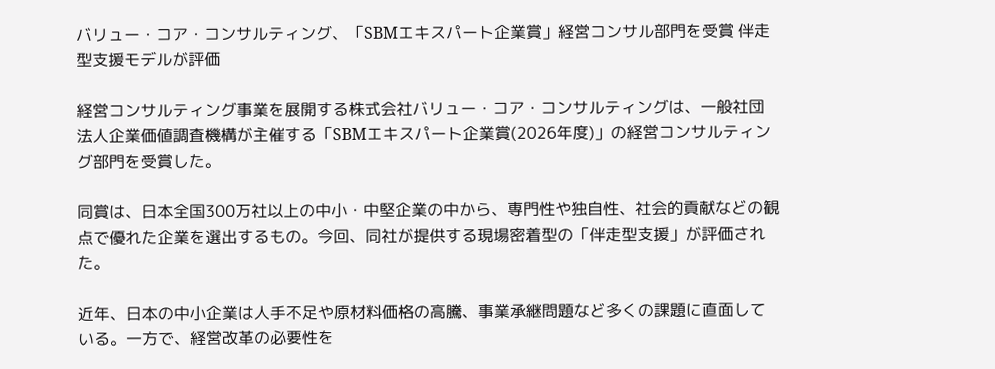バリュー・コア・コンサルティング、「SBMエキスパート企業賞」経営コンサル部門を受賞 伴走型支援モデルが評価

経営コンサルティング事業を展開する株式会社バリュー・コア・コンサルティングは、一般社団法人企業価値調査機構が主催する「SBMエキスパート企業賞(2026年度)」の経営コンサルティング部門を受賞した。

同賞は、日本全国300万社以上の中小・中堅企業の中から、専門性や独自性、社会的貢献などの観点で優れた企業を選出するもの。今回、同社が提供する現場密着型の「伴走型支援」が評価された。

近年、日本の中小企業は人手不足や原材料価格の高騰、事業承継問題など多くの課題に直面している。一方で、経営改革の必要性を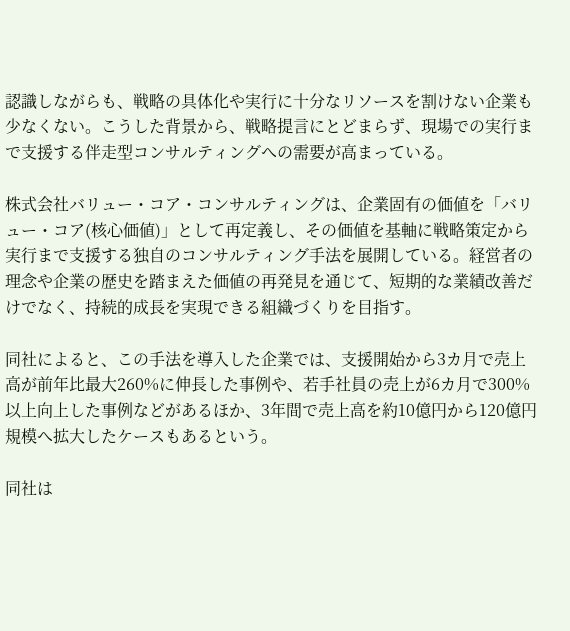認識しながらも、戦略の具体化や実行に十分なリソースを割けない企業も少なくない。こうした背景から、戦略提言にとどまらず、現場での実行まで支援する伴走型コンサルティングへの需要が高まっている。

株式会社バリュー・コア・コンサルティングは、企業固有の価値を「バリュー・コア(核心価値)」として再定義し、その価値を基軸に戦略策定から実行まで支援する独自のコンサルティング手法を展開している。経営者の理念や企業の歴史を踏まえた価値の再発見を通じて、短期的な業績改善だけでなく、持続的成長を実現できる組織づくりを目指す。

同社によると、この手法を導入した企業では、支援開始から3カ月で売上高が前年比最大260%に伸長した事例や、若手社員の売上が6カ月で300%以上向上した事例などがあるほか、3年間で売上高を約10億円から120億円規模へ拡大したケースもあるという。

同社は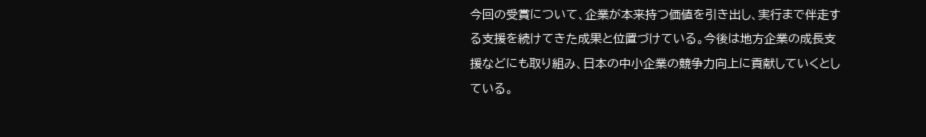今回の受賞について、企業が本来持つ価値を引き出し、実行まで伴走する支援を続けてきた成果と位置づけている。今後は地方企業の成長支援などにも取り組み、日本の中小企業の競争力向上に貢献していくとしている。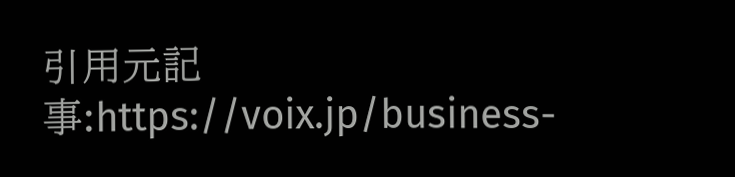引用元記事:https://voix.jp/business-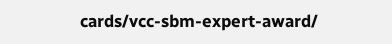cards/vcc-sbm-expert-award/